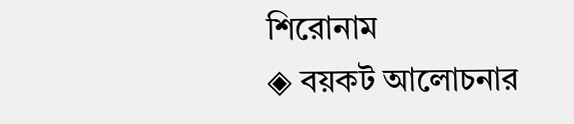শিরোনাম
◈ বয়কট আলোচনার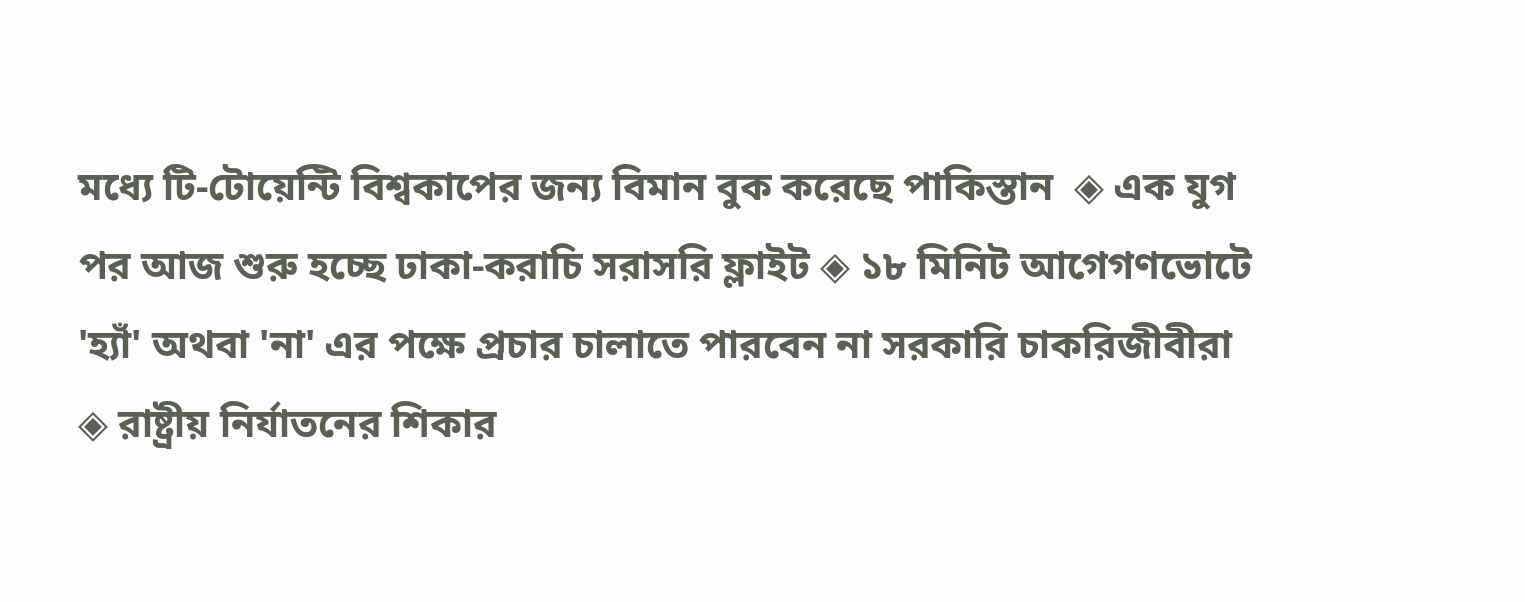ম‌ধ্যে টি-টো‌য়ে‌ন্টি বিশ্বকাপের জন্য বিমা‌ন বুক করেছে পাকিস্তান  ◈ এক যুগ পর আজ শুরু হচ্ছে ঢাকা-করাচি সরাসরি ফ্লাইট ◈ ১৮ মিনিট আগেগণভোটে 'হ্যাঁ' অথবা 'না' এর পক্ষে প্রচার চালাতে পারবেন না সরকারি চাকরিজীবীরা ◈ রাষ্ট্রীয় নির্যাতনের শিকার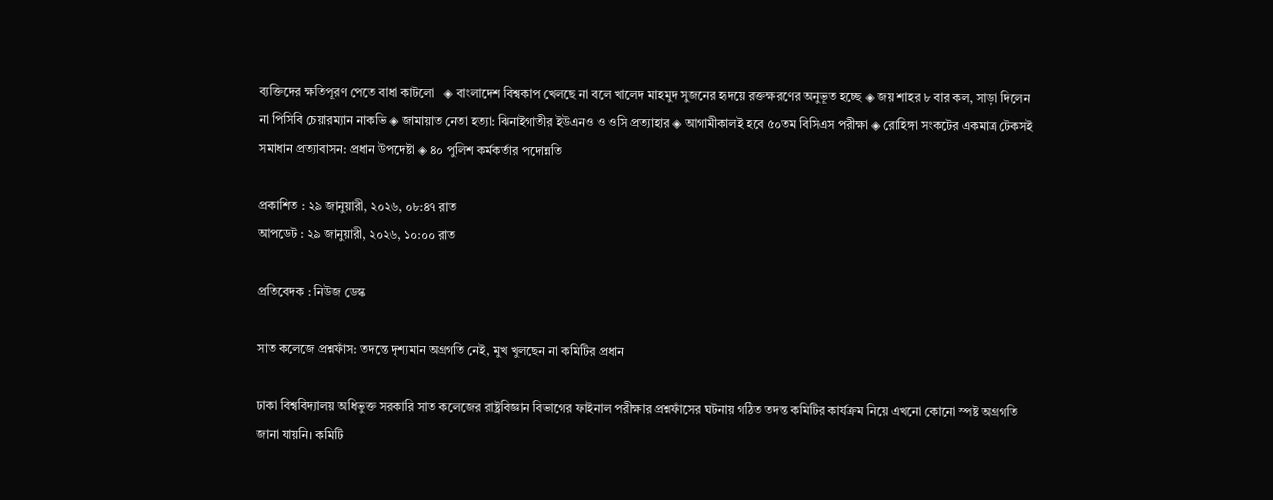ব্যক্তিদের ক্ষতিপূরণ পেতে বাধা কাটলো   ◈ বাংলা‌দেশ বিশ্বকাপ খেল‌ছে না ব‌লে খা‌লেদ মাহমুদ সুজ‌নের হৃদয়ে রক্তক্ষরণের অনুভূত হ‌চ্ছে ◈ জয় শাহর ৮ বার কল, সাড়া দিলেন না পিসিবি চেয়ারম্যান নাকভি ◈ জামায়াত নেতা হত্যা: ঝিনাইগাতীর ইউএনও ও ওসি প্রত্যাহার ◈ আগামীকালই হবে ৫০তম বিসিএস পরীক্ষা ◈ রোহিঙ্গা সংকটের একমাত্র টেকসই সমাধান প্রত্যাবাসন: প্রধান উপদেষ্টা ◈ ৪০ পুলিশ কর্মকর্তার পদোন্নতি

প্রকাশিত : ২৯ জানুয়ারী, ২০২৬, ০৮:৪৭ রাত
আপডেট : ২৯ জানুয়ারী, ২০২৬, ১০:০০ রাত

প্রতিবেদক : নিউজ ডেস্ক

সাত কলেজে প্রশ্নফাঁস: তদন্তে দৃশ্যমান অগ্রগতি নেই, মুখ খুলছেন না কমিটির প্রধান

ঢাকা বিশ্ববিদ্যালয় অধিভুক্ত সরকারি সাত কলেজের রাষ্ট্রবিজ্ঞান বিভাগের ফাইনাল পরীক্ষার প্রশ্নফাঁসের ঘটনায় গঠিত তদন্ত কমিটির কার্যক্রম নিয়ে এখনো কোনো স্পষ্ট অগ্রগতি জানা যায়নি। কমিটি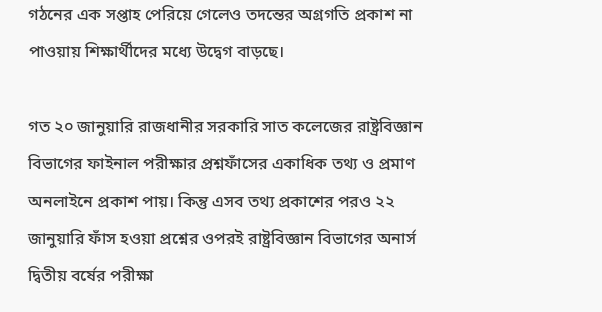গঠনের এক সপ্তাহ পেরিয়ে গেলেও তদন্তের অগ্রগতি প্রকাশ না পাওয়ায় শিক্ষার্থীদের মধ্যে উদ্বেগ বাড়ছে।

গত ২০ জানুয়ারি রাজধানীর সরকারি সাত কলেজের রাষ্ট্রবিজ্ঞান বিভাগের ফাইনাল পরীক্ষার প্রশ্নফাঁসের একাধিক তথ্য ও প্রমাণ অনলাইনে প্রকাশ পায়। কিন্তু এসব তথ্য প্রকাশের পরও ২২ জানুয়ারি ফাঁস হওয়া প্রশ্নের ওপরই রাষ্ট্রবিজ্ঞান বিভাগের অনার্স দ্বিতীয় বর্ষের পরীক্ষা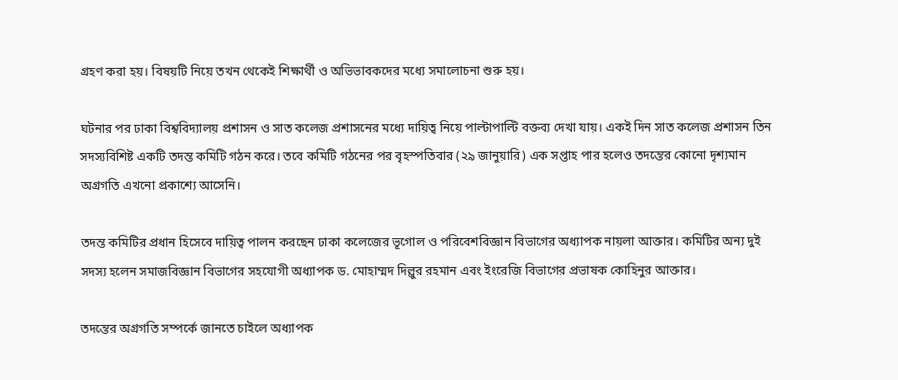গ্রহণ করা হয়। বিষয়টি নিয়ে তখন থেকেই শিক্ষার্থী ও অভিভাবকদের মধ্যে সমালোচনা শুরু হয়।

ঘটনার পর ঢাকা বিশ্ববিদ্যালয় প্রশাসন ও সাত কলেজ প্রশাসনের মধ্যে দায়িত্ব নিয়ে পাল্টাপাল্টি বক্তব্য দেখা যায়। একই দিন সাত কলেজ প্রশাসন তিন সদস্যবিশিষ্ট একটি তদন্ত কমিটি গঠন করে। তবে কমিটি গঠনের পর বৃহস্পতিবার (২৯ জানুয়ারি) এক সপ্তাহ পার হলেও তদন্তের কোনো দৃশ্যমান অগ্রগতি এখনো প্রকাশ্যে আসেনি।

তদন্ত কমিটির প্রধান হিসেবে দায়িত্ব পালন করছেন ঢাকা কলেজের ভূগোল ও পরিবেশবিজ্ঞান বিভাগের অধ্যাপক নায়লা আক্তার। কমিটির অন্য দুই সদস্য হলেন সমাজবিজ্ঞান বিভাগের সহযোগী অধ্যাপক ড. মোহাম্মদ দিল্লুর রহমান এবং ইংরেজি বিভাগের প্রভাষক কোহিনুর আক্তার।

তদন্তের অগ্রগতি সম্পর্কে জানতে চাইলে অধ্যাপক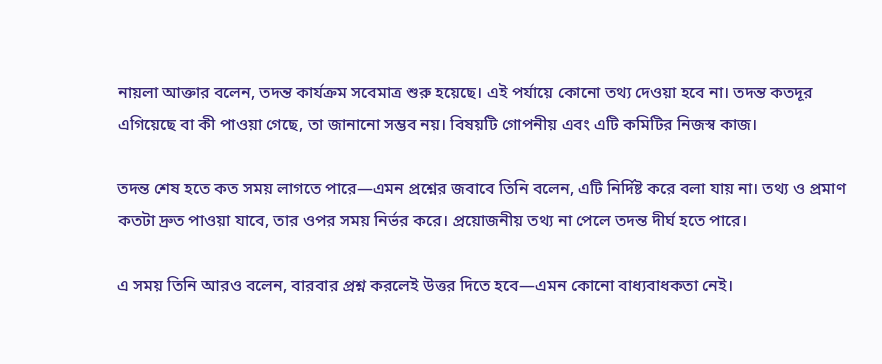নায়লা আক্তার বলেন, তদন্ত কার্যক্রম সবেমাত্র শুরু হয়েছে। এই পর্যায়ে কোনো তথ্য দেওয়া হবে না। তদন্ত কতদূর এগিয়েছে বা কী পাওয়া গেছে, তা জানানো সম্ভব নয়। বিষয়টি গোপনীয় এবং এটি কমিটির নিজস্ব কাজ।

তদন্ত শেষ হতে কত সময় লাগতে পারে—এমন প্রশ্নের জবাবে তিনি বলেন, এটি নির্দিষ্ট করে বলা যায় না। তথ্য ও প্রমাণ কতটা দ্রুত পাওয়া যাবে, তার ওপর সময় নির্ভর করে। প্রয়োজনীয় তথ্য না পেলে তদন্ত দীর্ঘ হতে পারে।

এ সময় তিনি আরও বলেন, বারবার প্রশ্ন করলেই উত্তর দিতে হবে—এমন কোনো বাধ্যবাধকতা নেই।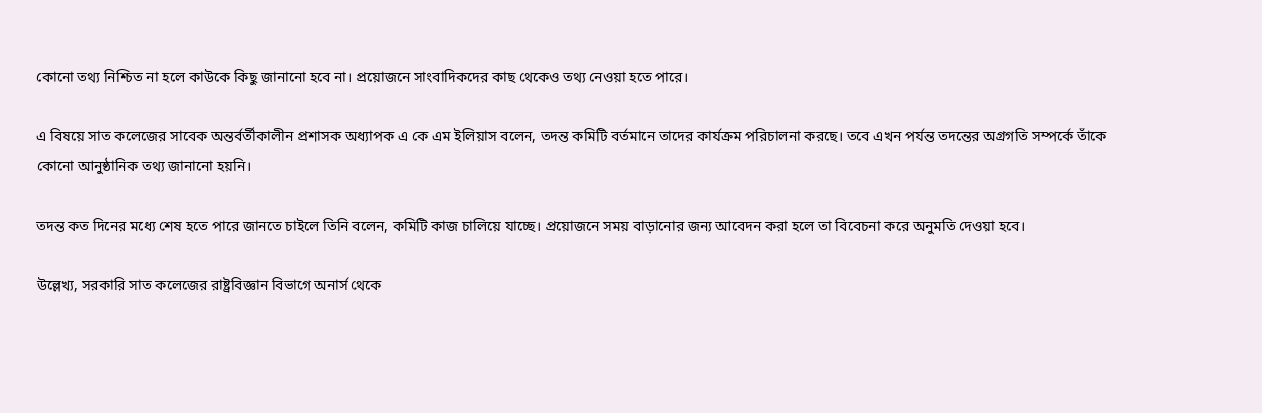কোনো তথ্য নিশ্চিত না হলে কাউকে কিছু জানানো হবে না। প্রয়োজনে সাংবাদিকদের কাছ থেকেও তথ্য নেওয়া হতে পারে।

এ বিষয়ে সাত কলেজের সাবেক অন্তর্বর্তীকালীন প্রশাসক অধ্যাপক এ কে এম ইলিয়াস বলেন, তদন্ত কমিটি বর্তমানে তাদের কার্যক্রম পরিচালনা করছে। তবে এখন পর্যন্ত তদন্তের অগ্রগতি সম্পর্কে তাঁকে কোনো আনুষ্ঠানিক তথ্য জানানো হয়নি।

তদন্ত কত দিনের মধ্যে শেষ হতে পারে জানতে চাইলে তিনি বলেন, কমিটি কাজ চালিয়ে যাচ্ছে। প্রয়োজনে সময় বাড়ানোর জন্য আবেদন করা হলে তা বিবেচনা করে অনুমতি দেওয়া হবে।

উল্লেখ্য, সরকারি সাত কলেজের রাষ্ট্রবিজ্ঞান বিভাগে অনার্স থেকে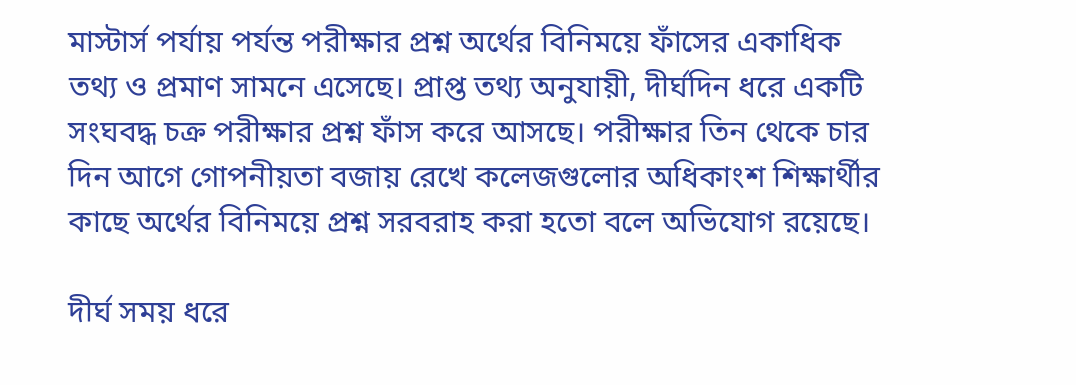মাস্টার্স পর্যায় পর্যন্ত পরীক্ষার প্রশ্ন অর্থের বিনিময়ে ফাঁসের একাধিক তথ্য ও প্রমাণ সামনে এসেছে। প্রাপ্ত তথ্য অনুযায়ী, দীর্ঘদিন ধরে একটি সংঘবদ্ধ চক্র পরীক্ষার প্রশ্ন ফাঁস করে আসছে। পরীক্ষার তিন থেকে চার দিন আগে গোপনীয়তা বজায় রেখে কলেজগুলোর অধিকাংশ শিক্ষার্থীর কাছে অর্থের বিনিময়ে প্রশ্ন সরবরাহ করা হতো বলে অভিযোগ রয়েছে।

দীর্ঘ সময় ধরে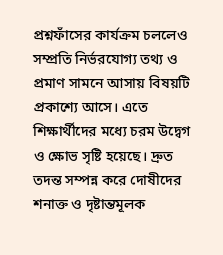প্রশ্নফাঁসের কার্যক্রম চললেও সম্প্রতি নির্ভরযোগ্য তথ্য ও প্রমাণ সামনে আসায় বিষয়টি প্রকাশ্যে আসে। এতে শিক্ষার্থীদের মধ্যে চরম উদ্বেগ ও ক্ষোভ সৃষ্টি হয়েছে। দ্রুত তদন্ত সম্পন্ন করে দোষীদের শনাক্ত ও দৃষ্টান্তমূলক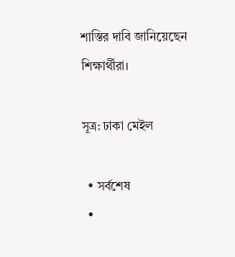শাস্তির দাবি জানিয়েছেন শিক্ষার্থীরা।

সূত্র: ঢাকা মেইল

  • সর্বশেষ
  •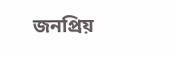জনপ্রিয়